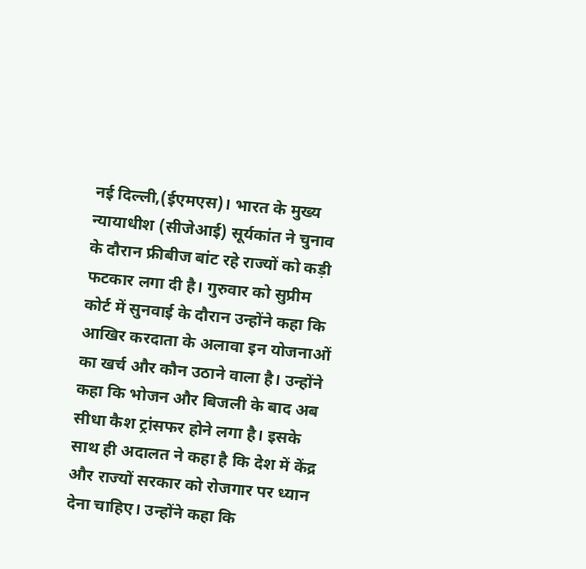नई दिल्ली,(ईएमएस)। भारत के मुख्य न्यायाधीश (सीजेआई) सूर्यकांत ने चुनाव के दौरान फ्रीबीज बांट रहे राज्यों को कड़ी फटकार लगा दी है। गुरुवार को सुप्रीम कोर्ट में सुनवाई के दौरान उन्होंने कहा कि आखिर करदाता के अलावा इन योजनाओं का खर्च और कौन उठाने वाला है। उन्होंने कहा कि भोजन और बिजली के बाद अब सीधा कैश ट्रांसफर होने लगा है। इसके साथ ही अदालत ने कहा है कि देश में केंद्र और राज्यों सरकार को रोजगार पर ध्यान देना चाहिए। उन्होंने कहा कि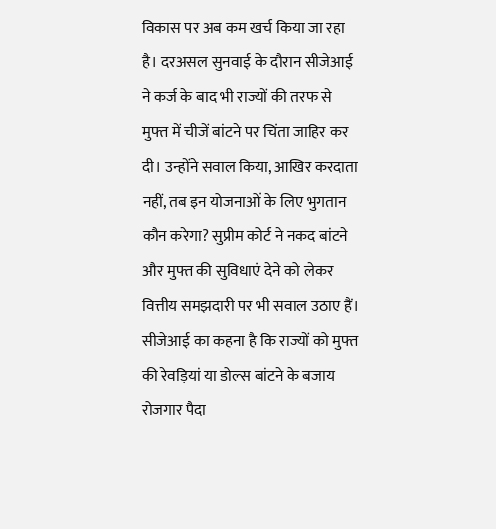विकास पर अब कम खर्च किया जा रहा है। दरअसल सुनवाई के दौरान सीजेआई ने कर्ज के बाद भी राज्यों की तरफ से मुफ्त में चीजें बांटने पर चिंता जाहिर कर दी। उन्होंने सवाल किया, आखिर करदाता नहीं, तब इन योजनाओं के लिए भुगतान कौन करेगा? सुप्रीम कोर्ट ने नकद बांटने और मुफ्त की सुविधाएं देने को लेकर वित्तीय समझदारी पर भी सवाल उठाए हैं। सीजेआई का कहना है कि राज्यों को मुफ्त की रेवड़ियां या डोल्स बांटने के बजाय रोजगार पैदा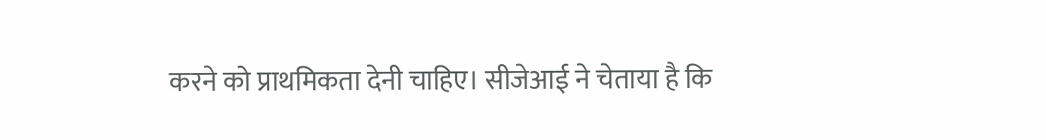करने को प्राथमिकता देनी चाहिए। सीजेआई ने चेताया है कि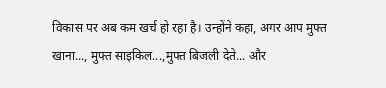विकास पर अब कम खर्च हो रहा है। उन्होंने कहा, अगर आप मुफ्त खाना..., मुफ्त साइकिल...,मुफ्त बिजली देते... और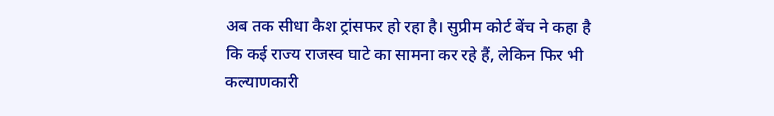अब तक सीधा कैश ट्रांसफर हो रहा है। सुप्रीम कोर्ट बेंच ने कहा है कि कई राज्य राजस्व घाटे का सामना कर रहे हैं, लेकिन फिर भी कल्याणकारी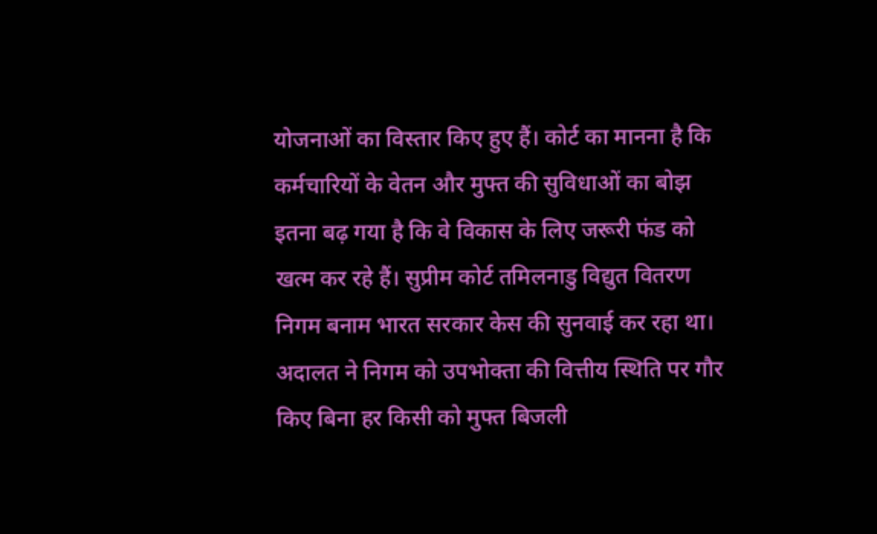योजनाओं का विस्तार किए हुए हैं। कोर्ट का मानना है कि कर्मचारियों के वेतन और मुफ्त की सुविधाओं का बोझ इतना बढ़ गया है कि वे विकास के लिए जरूरी फंड को खत्म कर रहे हैं। सुप्रीम कोर्ट तमिलनाडु विद्युत वितरण निगम बनाम भारत सरकार केस की सुनवाई कर रहा था। अदालत ने निगम को उपभोक्ता की वित्तीय स्थिति पर गौर किए बिना हर किसी को मुफ्त बिजली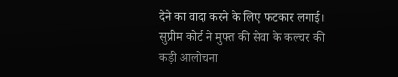देने का वादा करने के लिए फटकार लगाई। सुप्रीम कोर्ट ने मुफ्त की सेवा के कल्चर की कड़ी आलोचना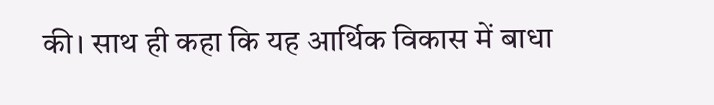की। साथ ही कहा कि यह आर्थिक विकास में बाधा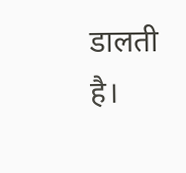डालती है।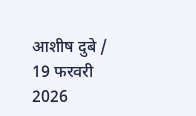आशीष दुबे / 19 फरवरी 2026